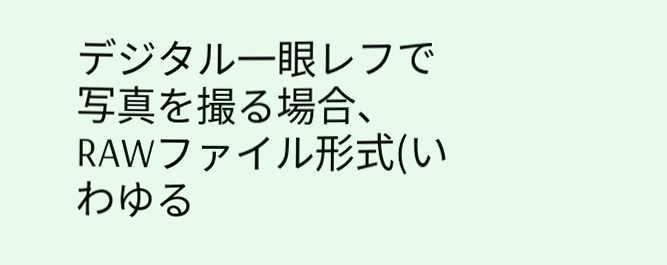デジタル一眼レフで写真を撮る場合、RAWファイル形式(いわゆる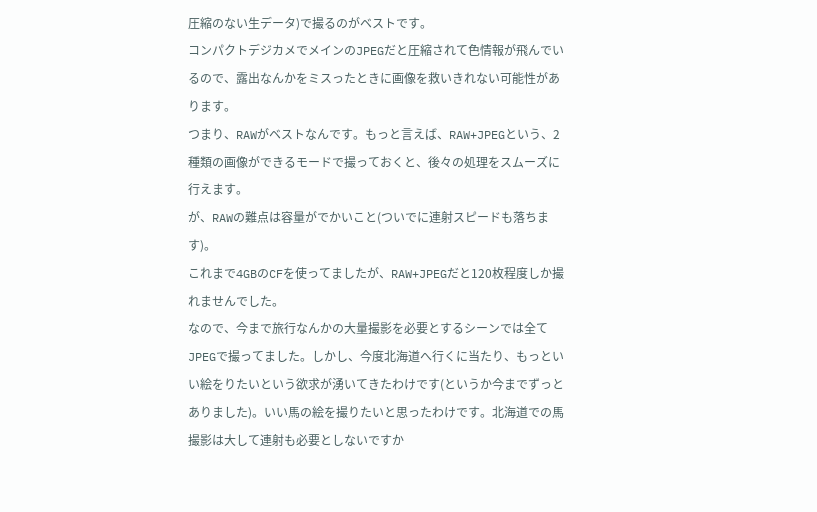圧縮のない生データ)で撮るのがベストです。
コンパクトデジカメでメインのJPEGだと圧縮されて色情報が飛んでいるので、露出なんかをミスったときに画像を救いきれない可能性があります。
つまり、RAWがベストなんです。もっと言えば、RAW+JPEGという、2種類の画像ができるモードで撮っておくと、後々の処理をスムーズに行えます。
が、RAWの難点は容量がでかいこと(ついでに連射スピードも落ちます)。
これまで4GBのCFを使ってましたが、RAW+JPEGだと120枚程度しか撮れませんでした。
なので、今まで旅行なんかの大量撮影を必要とするシーンでは全てJPEGで撮ってました。しかし、今度北海道へ行くに当たり、もっといい絵をりたいという欲求が湧いてきたわけです(というか今までずっとありました)。いい馬の絵を撮りたいと思ったわけです。北海道での馬撮影は大して連射も必要としないですか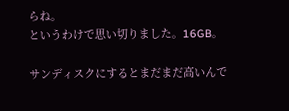らね。
というわけで思い切りました。16GB。

サンディスクにするとまだまだ高いんで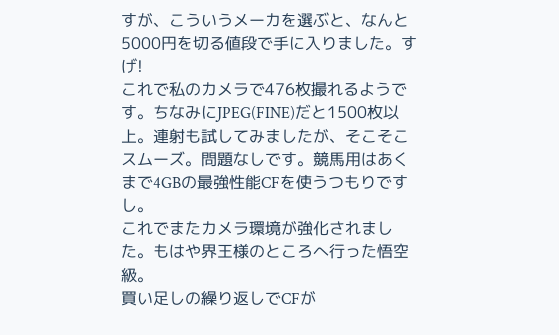すが、こういうメーカを選ぶと、なんと5000円を切る値段で手に入りました。すげ!
これで私のカメラで476枚撮れるようです。ちなみにJPEG(FINE)だと1500枚以上。連射も試してみましたが、そこそこスムーズ。問題なしです。競馬用はあくまで4GBの最強性能CFを使うつもりですし。
これでまたカメラ環境が強化されました。もはや界王様のところへ行った悟空級。
買い足しの繰り返しでCFが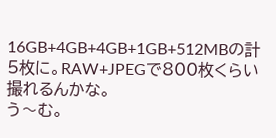16GB+4GB+4GB+1GB+512MBの計5枚に。RAW+JPEGで800枚くらい撮れるんかな。
う〜む。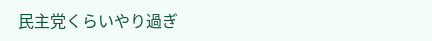民主党くらいやり過ぎ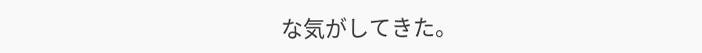な気がしてきた。